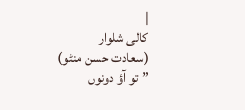|
کالی شلوار
(سعادت حسن منٹو)
”تو آؤ دونوں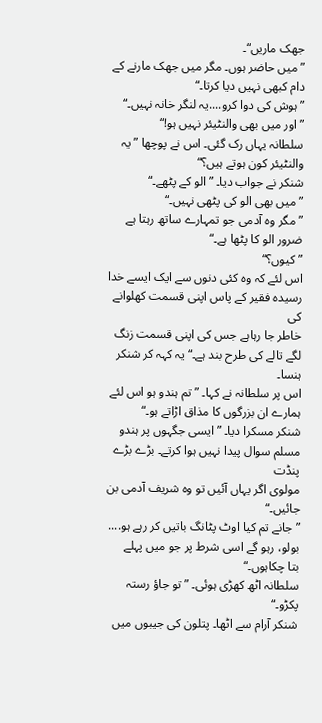جھک ماریں“۔
”میں حاضر ہوں۔ مگر میں جھک مارنے کے دام کبھی نہیں دیا کرتا۔“
”ہوش کی دوا کرو....یہ لنگر خانہ نہیں۔“
”اور میں بھی والنٹیئر نہیں ہو!“
سلطانہ یہاں رک گئی۔ اس نے پوچھا ” یہ والنٹیئر کون ہوتے ہیں؟“
شنکر نے جواب دیا۔ ”الو کے پٹھے۔“
”میں بھی الو کی پٹھی نہیں۔“
”مگر وہ آدمی جو تمہارے ساتھ رہتا ہے ضرور الو کا پٹھا ہے۔“
”کیوں؟“
اس لئے کہ وہ کئی دنوں سے ایک ایسے خدا رسیدہ فقیر کے پاس اپنی قسمت کھلوانے کی
خاطر جا رہاہے جس کی اپنی قسمت زنگ لگے تالے کی طرح بند ہے۔“ یہ کہہ کر شنکر ہنسا۔
اس پر سلطانہ نے کہا۔ ” تم ہندو ہو اس لئے ہمارے ان بزرگوں کا مذاق اڑاتے ہو۔“
شنکر مسکرا دیا۔ ”ایسی جگہوں پر ہندو مسلم سوال پیدا نہیں ہوا کرتے۔ بڑے بڑے پنڈت
مولوی اگر یہاں آئیں تو وہ شریف آدمی بن جائیں۔“
” جانے تم کیا اوٹ پٹانگ باتیں کر رہے ہو.... بولو، رہو گے اسی شرط پر جو میں پہلے
بتا چکاہوں۔“
سلطانہ اٹھ کھڑی ہوئی۔ ” تو جاؤ رستہ پکڑو۔“
شنکر آرام سے اٹھا۔ پتلون کی جیبوں میں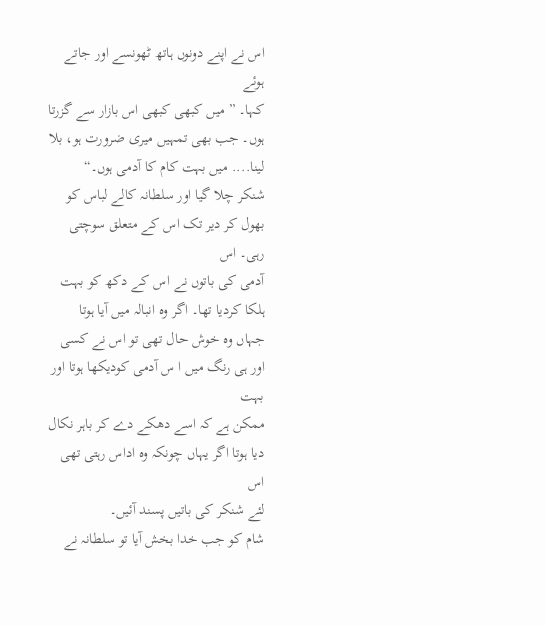اس نے اپنے دونوں ہاتھ ٹھونسے اور جاتے ہوئے
کہا۔ ” میں کبھی کبھی اس بازار سے گزرتا ہوں۔ جب بھی تمہیں میری ضرورت ہو، بلا
لینا.... میں بہت کام کا آدمی ہوں۔“
شنکر چلا گیا اور سلطانہ کالے لباس کو بھول کر دیر تک اس کے متعلق سوچتی رہی۔ اس
آدمی کی باتوں نے اس کے دکھ کو بہت ہلکا کردیا تھا۔ اگر وہ انبالہ میں آیا ہوتا
جہاں وہ خوش حال تھی تو اس نے کسی اور ہی رنگ میں ا س آدمی کودیکھا ہوتا اور بہت
ممکن ہے کہ اسے دھکے دے کر باہر نکال دیا ہوتا اگر یہاں چونکہ وہ اداس رہتی تھی اس
لئے شنکر کی باتیں پسند آئیں۔
شام کو جب خدا بخش آیا تو سلطانہ نے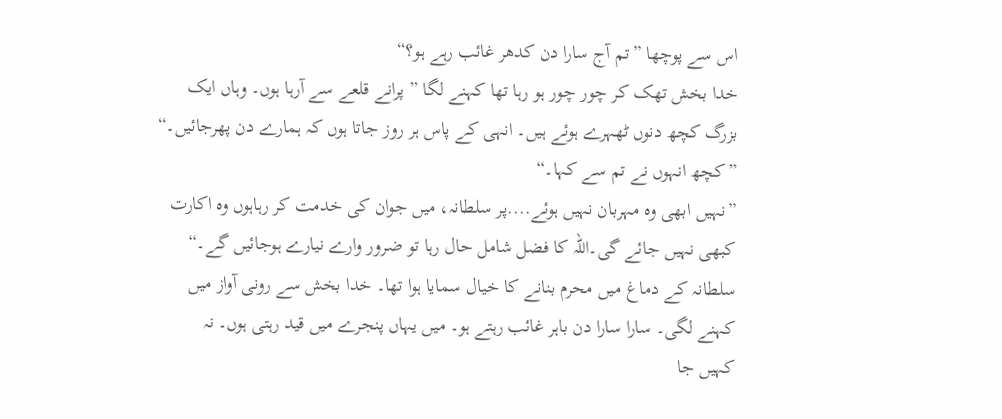اس سے پوچھا ”تم آج سارا دن کدھر غائب رہے ہو؟“
خدا بخش تھک کر چور چور ہو رہا تھا کہنے لگا ” پرانے قلعے سے آرہا ہوں۔ وہاں ایک
بزرگ کچھ دنوں ٹھہرے ہوئے ہیں۔ انہی کے پاس ہر روز جاتا ہوں کہ ہمارے دن پھرجائیں۔“
”کچھ انہوں نے تم سے کہا۔“
”نہیں ابھی وہ مہربان نہیں ہوئے....پر سلطانہ، میں جوان کی خدمت کر رہاہوں وہ اکارت
کبھی نہیں جائے گی۔اللہ کا فضل شامل حال رہا تو ضرور وارے نیارے ہوجائیں گے۔“
سلطانہ کے دماغ میں محرم بنانے کا خیال سمایا ہوا تھا۔ خدا بخش سے رونی آواز میں
کہنے لگی۔ سارا سارا دن باہر غائب رہتے ہو۔ میں یہاں پنجرے میں قید رہتی ہوں۔ نہ
کہیں جا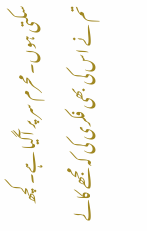سکتی ہوں۔ محرم سر پر آگیا ہے۔ کچھ تم نے اس کی بھی فکری کی کہ مجھے کالے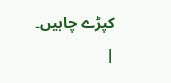کپڑے چاہیں۔
|